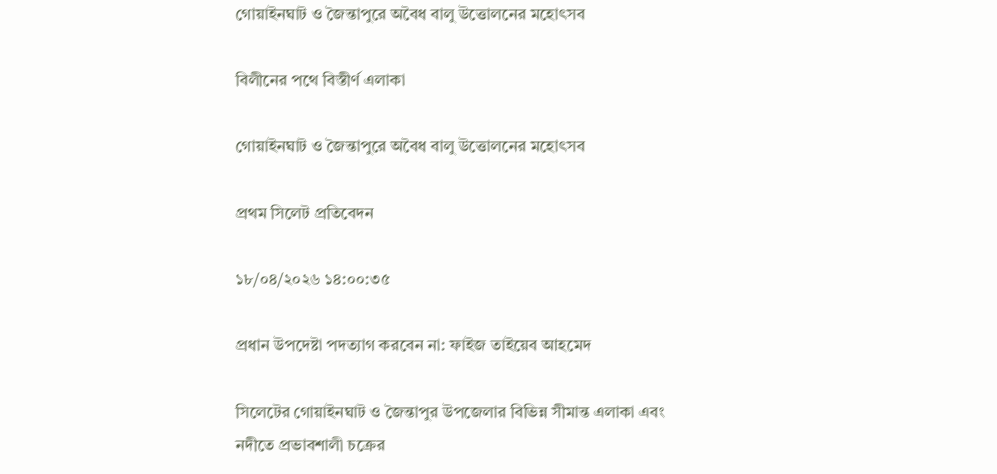গোয়াইনঘাট ও জৈন্তাপুরে অবৈধ বালু উত্তোলনের মহোৎসব

বিলীনের পথে বিস্তীর্ণ এলাকা

গোয়াইনঘাট ও জৈন্তাপুরে অবৈধ বালু উত্তোলনের মহোৎসব

প্রথম সিলেট প্রতিবেদন

১৮/০৪/২০২৬ ১৪:০০:৩৫

প্রধান উপদেষ্টা পদত্যাগ করবেন না: ফাইজ তাইয়েব আহমেদ

সিলেটের গোয়াইনঘাট ও জৈন্তাপুর উপজেলার বিভিন্ন সীমান্ত এলাকা এবং নদীতে প্রভাবশালী চক্রের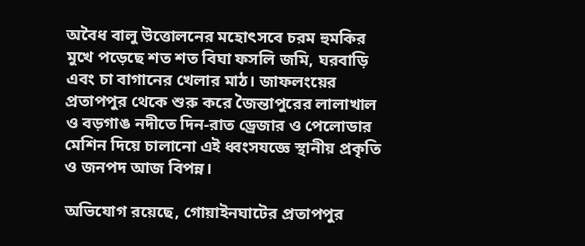অবৈধ বালু উত্তোলনের মহোৎসবে চরম হুমকির মুখে পড়েছে শত শত বিঘা ফসলি জমি, ঘরবাড়ি এবং চা বাগানের খেলার মাঠ। জাফলংয়ের প্রতাপপুর থেকে শুরু করে জৈন্তাপুরের লালাখাল ও বড়গাঙ নদীতে দিন-রাত ড্রেজার ও পেলোডার মেশিন দিয়ে চালানো এই ধ্বংসযজ্ঞে স্থানীয় প্রকৃতি ও জনপদ আজ বিপন্ন।

অভিযোগ রয়েছে, গোয়াইনঘাটের প্রতাপপুর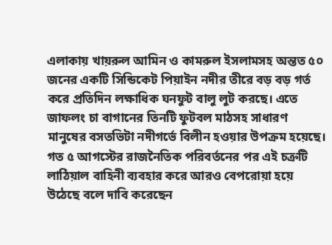এলাকায় খায়রুল আমিন ও কামরুল ইসলামসহ অন্তত ৫০ জনের একটি সিন্ডিকেট পিয়াইন নদীর তীরে বড় বড় গর্ত করে প্রতিদিন লক্ষাধিক ঘনফুট বালু লুট করছে। এতে জাফলং চা বাগানের তিনটি ফুটবল মাঠসহ সাধারণ মানুষের বসতভিটা নদীগর্ভে বিলীন হওয়ার উপক্রম হয়েছে। গত ৫ আগস্টের রাজনৈতিক পরিবর্তনের পর এই চক্রটি লাঠিয়াল বাহিনী ব্যবহার করে আরও বেপরোয়া হয়ে উঠেছে বলে দাবি করেছেন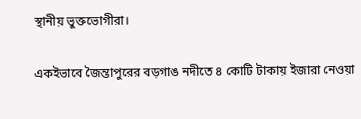স্থানীয় ভুক্তভোগীরা।

একইভাবে জৈন্তাপুরের বড়গাঙ নদীতে ৪ কোটি টাকায় ইজারা নেওয়া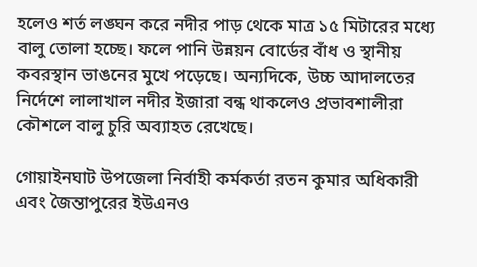হলেও শর্ত লঙ্ঘন করে নদীর পাড় থেকে মাত্র ১৫ মিটারের মধ্যে বালু তোলা হচ্ছে। ফলে পানি উন্নয়ন বোর্ডের বাঁধ ও স্থানীয় কবরস্থান ভাঙনের মুখে পড়েছে। অন্যদিকে, উচ্চ আদালতের নির্দেশে লালাখাল নদীর ইজারা বন্ধ থাকলেও প্রভাবশালীরা কৌশলে বালু চুরি অব্যাহত রেখেছে।

গোয়াইনঘাট উপজেলা নির্বাহী কর্মকর্তা রতন কুমার অধিকারী এবং জৈন্তাপুরের ইউএনও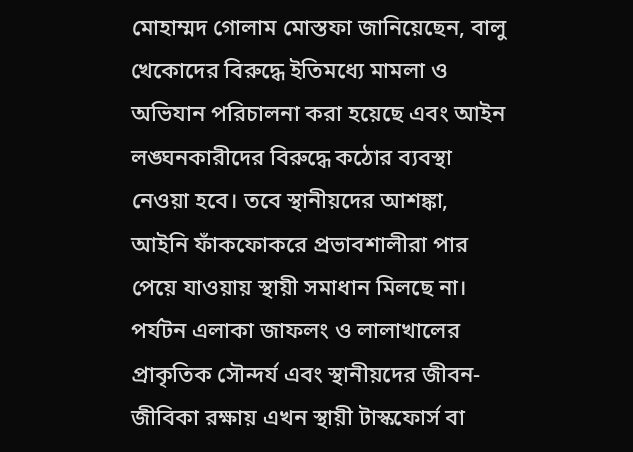মোহাম্মদ গোলাম মোস্তফা জানিয়েছেন, বালু খেকোদের বিরুদ্ধে ইতিমধ্যে মামলা ও অভিযান পরিচালনা করা হয়েছে এবং আইন লঙ্ঘনকারীদের বিরুদ্ধে কঠোর ব্যবস্থা নেওয়া হবে। তবে স্থানীয়দের আশঙ্কা, আইনি ফাঁকফোকরে প্রভাবশালীরা পার পেয়ে যাওয়ায় স্থায়ী সমাধান মিলছে না। পর্যটন এলাকা জাফলং ও লালাখালের প্রাকৃতিক সৌন্দর্য এবং স্থানীয়দের জীবন-জীবিকা রক্ষায় এখন স্থায়ী টাস্কফোর্স বা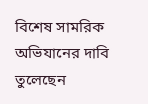বিশেষ সামরিক অভিযানের দাবি তুলেছেন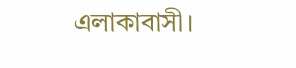এলাকাবাসী।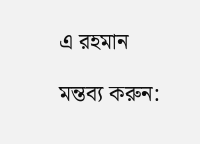এ রহমান

মন্তব্য করুন: